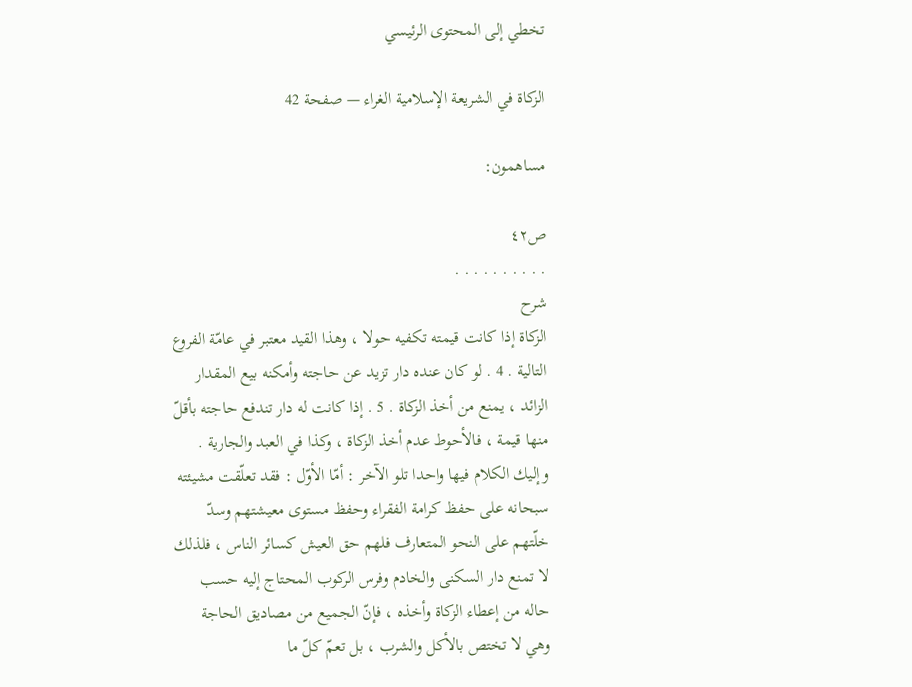تخطي إلى المحتوى الرئيسي

الزكاة في الشريعة الإسلامية الغراء — صفحة 42

مساهمون:

ص٤٢
. . . . . . . . . .
شرح
الزكاة إذا كانت قيمته تكفيه حولا ، وهذا القيد معتبر في عامّة الفروع التالية . 4 . لو كان عنده دار تزيد عن حاجته وأمكنه بيع المقدار الزائد ، يمنع من أخذ الزكاة . 5 . إذا كانت له دار تندفع حاجته بأقلّ منها قيمة ، فالأحوط عدم أخذ الزكاة ، وكذا في العبد والجارية . وإليك الكلام فيها واحدا تلو الآخر : أمّا الأوّل : فقد تعلّقت مشيئته سبحانه على حفظ كرامة الفقراء وحفظ مستوى معيشتهم وسدّ خلّتهم على النحو المتعارف فلهم حق العيش كسائر الناس ، فلذلك لا تمنع دار السكنى والخادم وفرس الركوب المحتاج إليه حسب حاله من إعطاء الزكاة وأخذه ، فإنّ الجميع من مصاديق الحاجة وهي لا تختص بالأكل والشرب ، بل تعمّ كلّ ما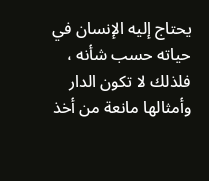يحتاج إليه الإنسان في حياته حسب شأنه ، فلذلك لا تكون الدار وأمثالها مانعة من أخذ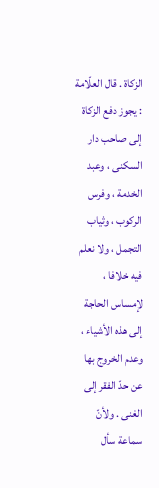الزكاة . قال العلّامة : يجوز دفع الزكاة إلى صاحب دار السكنى ، وعبد الخدمة ، وفرس الركوب ، وثياب التجمل ، ولا نعلم فيه خلافا ، لإمساس الحاجة إلى هذه الأشياء ، وعدم الخروج بها عن حدّ الفقر إلى الغنى . ولأنّ سماعة سأل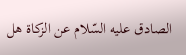الصادق عليه السّلام عن الزكاة هل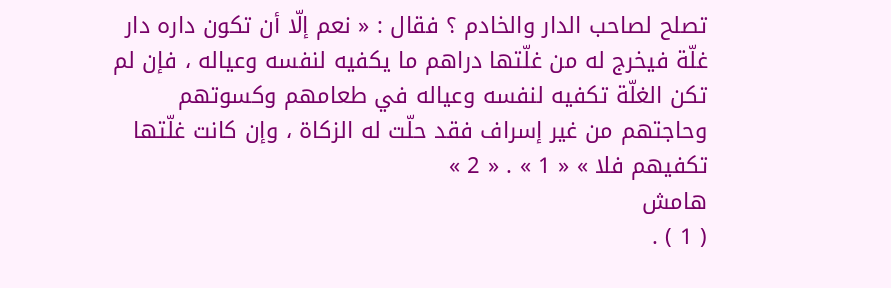تصلح لصاحب الدار والخادم ؟ فقال : « نعم إلّا أن تكون داره دار غلّة فيخرج له من غلّتها دراهم ما يكفيه لنفسه وعياله ، فإن لم تكن الغلّة تكفيه لنفسه وعياله في طعامهم وكسوتهم وحاجتهم من غير إسراف فقد حلّت له الزكاة ، وإن كانت غلّتها تكفيهم فلا » « 1 » . « 2 »
هامش
( 1 ) .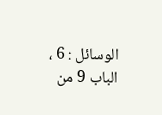الوسائل : 6 ، الباب 9 من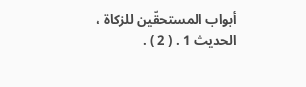أبواب المستحقّين للزكاة ، الحديث 1 . ( 2 ) .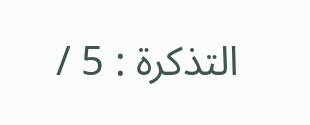التذكرة : 5 /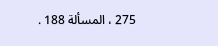275 ، المسألة 188 .